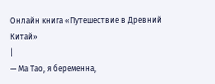Онлайн книга «Путешествие в Древний Китай»
|
— Ма Тао, я беременна,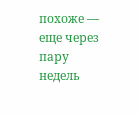похоже — еще через пару недель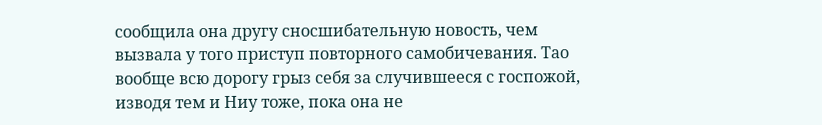сообщила она другу сносшибательную новость, чем вызвала у того приступ повторного самобичевания. Тао вообще всю дорогу грыз себя за случившееся с госпожой, изводя тем и Ниу тоже, пока она не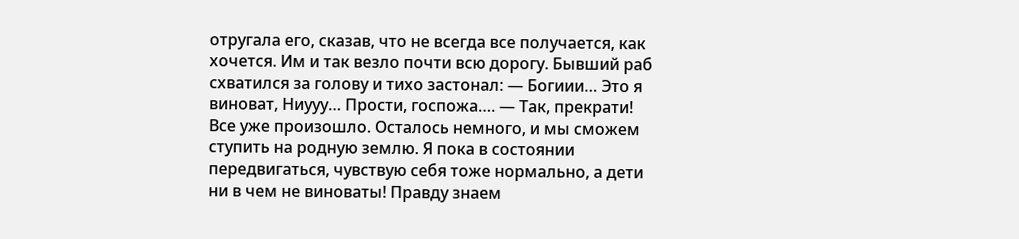отругала его, сказав, что не всегда все получается, как хочется. Им и так везло почти всю дорогу. Бывший раб схватился за голову и тихо застонал: — Богиии… Это я виноват, Ниууу… Прости, госпожа…. — Так, прекрати! Все уже произошло. Осталось немного, и мы сможем ступить на родную землю. Я пока в состоянии передвигаться, чувствую себя тоже нормально, а дети ни в чем не виноваты! Правду знаем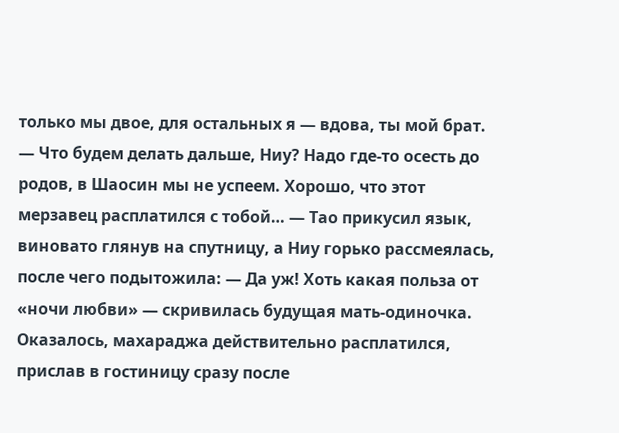только мы двое, для остальных я — вдова, ты мой брат. — Что будем делать дальше, Ниу? Надо где-то осесть до родов, в Шаосин мы не успеем. Хорошо, что этот мерзавец расплатился с тобой… — Тао прикусил язык, виновато глянув на спутницу, а Ниу горько рассмеялась, после чего подытожила: — Да уж! Хоть какая польза от «ночи любви» — скривилась будущая мать-одиночка. Оказалось, махараджа действительно расплатился, прислав в гостиницу сразу после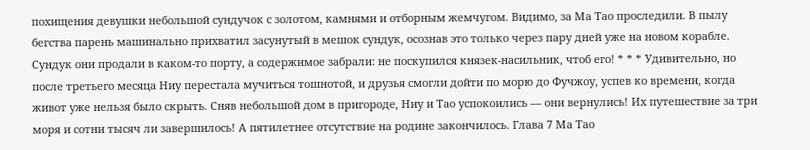похищения девушки небольшой сундучок с золотом, камнями и отборным жемчугом. Видимо, за Ма Тао проследили. В пылу бегства парень машинально прихватил засунутый в мешок сундук, осознав это только через пару дней уже на новом корабле. Сундук они продали в каком-то порту, а содержимое забрали: не поскупился князек-насильник, чтоб его! * * * Удивительно, но после третьего месяца Ниу перестала мучиться тошнотой, и друзья смогли дойти по морю до Фучжоу, успев ко времени, когда живот уже нельзя было скрыть. Сняв небольшой дом в пригороде, Ниу и Тао успокоились — они вернулись! Их путешествие за три моря и сотни тысяч ли завершилось! А пятилетнее отсутствие на родине закончилось. Глава 7 Ма Тао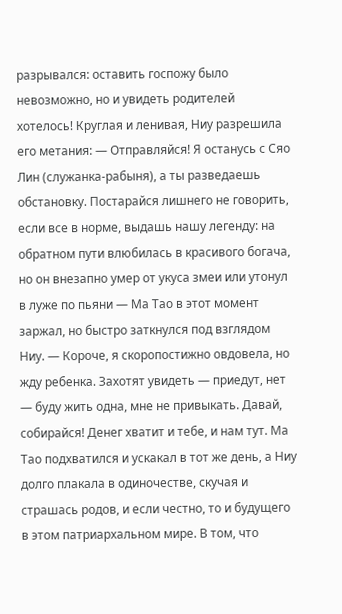разрывался: оставить госпожу было невозможно, но и увидеть родителей хотелось! Круглая и ленивая, Ниу разрешила его метания: — Отправляйся! Я останусь с Сяо Лин (служанка-рабыня), а ты разведаешь обстановку. Постарайся лишнего не говорить, если все в норме, выдашь нашу легенду: на обратном пути влюбилась в красивого богача, но он внезапно умер от укуса змеи или утонул в луже по пьяни — Ма Тао в этот момент заржал, но быстро заткнулся под взглядом Ниу. — Короче, я скоропостижно овдовела, но жду ребенка. Захотят увидеть — приедут, нет — буду жить одна, мне не привыкать. Давай, собирайся! Денег хватит и тебе, и нам тут. Ма Тао подхватился и ускакал в тот же день, а Ниу долго плакала в одиночестве, скучая и страшась родов, и если честно, то и будущего в этом патриархальном мире. В том, что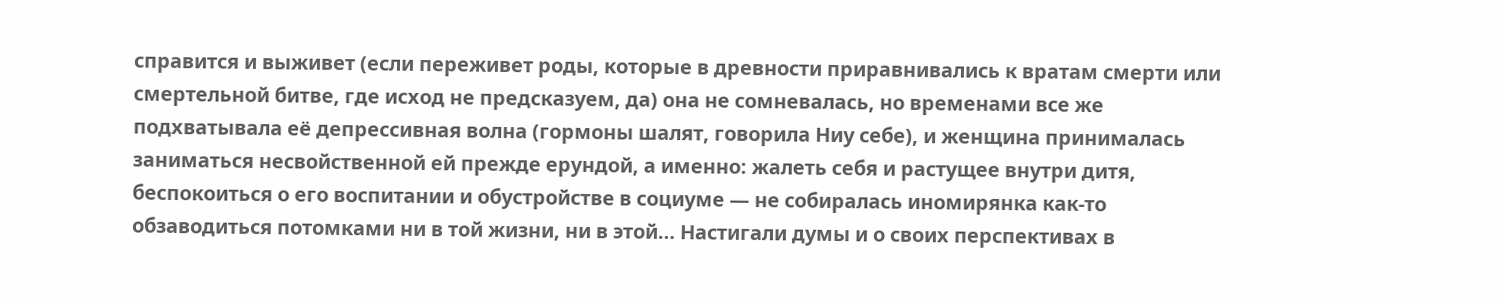справится и выживет (если переживет роды, которые в древности приравнивались к вратам смерти или смертельной битве, где исход не предсказуем, да) она не сомневалась, но временами все же подхватывала её депрессивная волна (гормоны шалят, говорила Ниу себе), и женщина принималась заниматься несвойственной ей прежде ерундой, а именно: жалеть себя и растущее внутри дитя, беспокоиться о его воспитании и обустройстве в социуме — не собиралась иномирянка как-то обзаводиться потомками ни в той жизни, ни в этой… Настигали думы и о своих перспективах в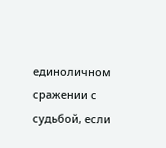единоличном сражении с судьбой, если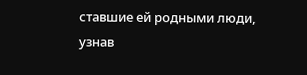ставшие ей родными люди, узнав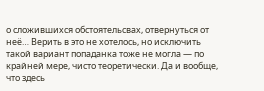о сложившихся обстоятельсвах, отвернуться от неё… Верить в это не хотелось, но исключить такой вариант попаданка тоже не могла — по крайней мере, чисто теоретически. Да и вообще, что здесь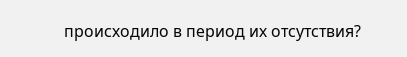происходило в период их отсутствия?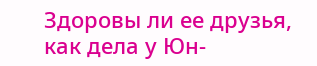Здоровы ли ее друзья, как дела у Юн-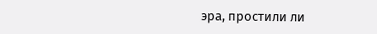эра, простили ли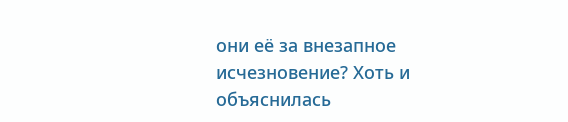они её за внезапное исчезновение? Хоть и объяснилась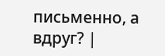письменно, а вдруг? |